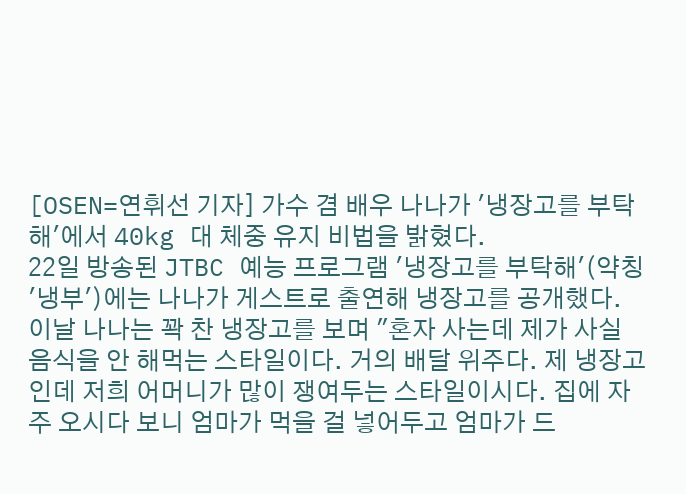[OSEN=연휘선 기자] 가수 겸 배우 나나가 '냉장고를 부탁해'에서 40kg 대 체중 유지 비법을 밝혔다.
22일 방송된 JTBC 예능 프로그램 '냉장고를 부탁해'(약칭 '냉부')에는 나나가 게스트로 출연해 냉장고를 공개했다.
이날 나나는 꽉 찬 냉장고를 보며 "혼자 사는데 제가 사실 음식을 안 해먹는 스타일이다. 거의 배달 위주다. 제 냉장고인데 저희 어머니가 많이 쟁여두는 스타일이시다. 집에 자주 오시다 보니 엄마가 먹을 걸 넣어두고 엄마가 드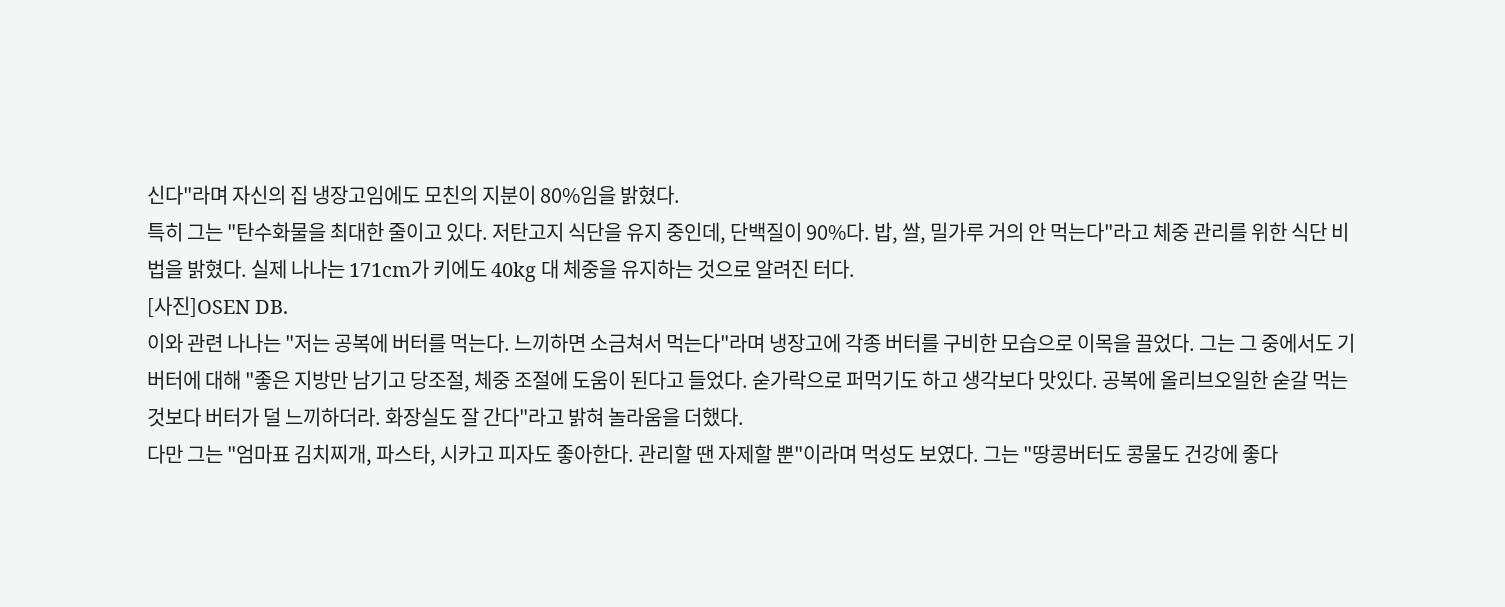신다"라며 자신의 집 냉장고임에도 모친의 지분이 80%임을 밝혔다.
특히 그는 "탄수화물을 최대한 줄이고 있다. 저탄고지 식단을 유지 중인데, 단백질이 90%다. 밥, 쌀, 밀가루 거의 안 먹는다"라고 체중 관리를 위한 식단 비법을 밝혔다. 실제 나나는 171cm가 키에도 40kg 대 체중을 유지하는 것으로 알려진 터다.
[사진]OSEN DB.
이와 관련 나나는 "저는 공복에 버터를 먹는다. 느끼하면 소금쳐서 먹는다"라며 냉장고에 각종 버터를 구비한 모습으로 이목을 끌었다. 그는 그 중에서도 기버터에 대해 "좋은 지방만 남기고 당조절, 체중 조절에 도움이 된다고 들었다. 숟가락으로 퍼먹기도 하고 생각보다 맛있다. 공복에 올리브오일한 숟갈 먹는 것보다 버터가 덜 느끼하더라. 화장실도 잘 간다"라고 밝혀 놀라움을 더했다.
다만 그는 "엄마표 김치찌개, 파스타, 시카고 피자도 좋아한다. 관리할 땐 자제할 뿐"이라며 먹성도 보였다. 그는 "땅콩버터도 콩물도 건강에 좋다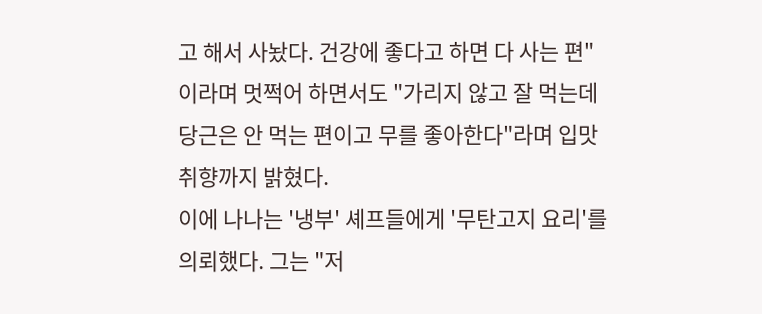고 해서 사놨다. 건강에 좋다고 하면 다 사는 편"이라며 멋쩍어 하면서도 "가리지 않고 잘 먹는데 당근은 안 먹는 편이고 무를 좋아한다"라며 입맛 취향까지 밝혔다.
이에 나나는 '냉부' 셰프들에게 '무탄고지 요리'를 의뢰했다. 그는 "저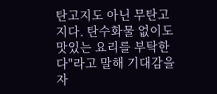탄고지도 아닌 무탄고지다. 탄수화물 없이도 맛있는 요리를 부탁한다"라고 말해 기대감을 자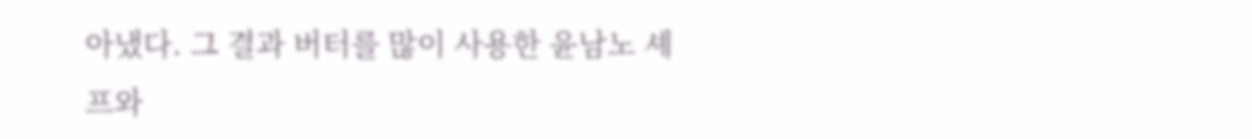아냈다. 그 결과 버터를 많이 사용한 윤남노 셰프와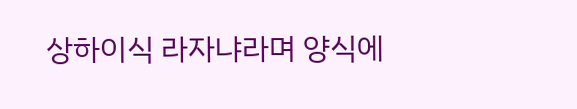상하이식 라자냐라며 양식에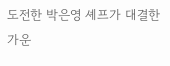도전한 박은영 셰프가 대결한 가운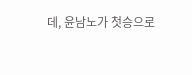데, 윤남노가 첫승으로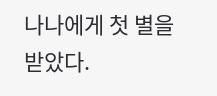나나에게 첫 별을 받았다.